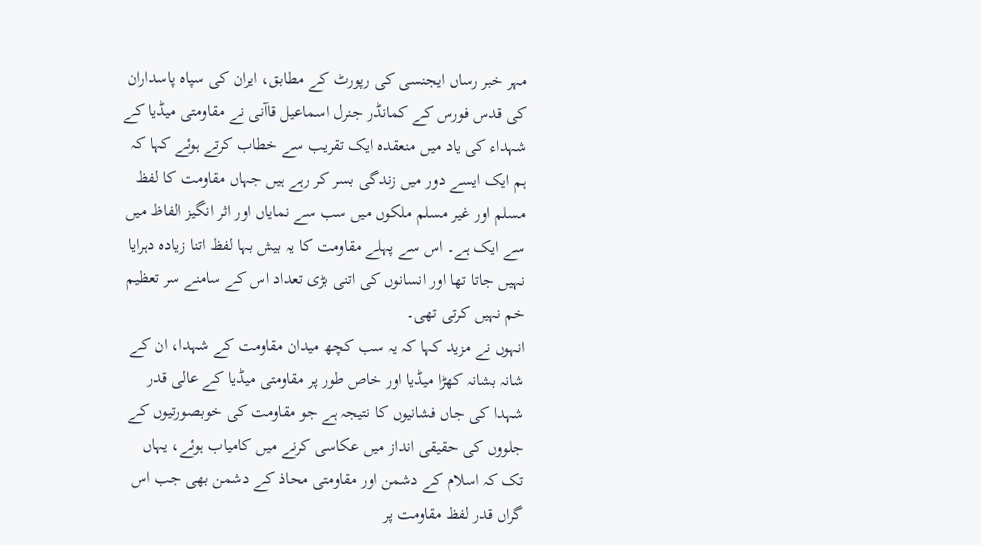مہر خبر رساں ایجنسی کی رپورٹ کے مطابق، ایران کی سپاہ پاسداران کی قدس فورس کے کمانڈر جنرل اسماعیل قاآنی نے مقاومتی میڈیا کے شہداء کی یاد میں منعقدہ ایک تقریب سے خطاب کرتے ہوئے کہا کہ ہم ایک ایسے دور میں زندگی بسر کر رہے ہیں جہاں مقاومت کا لفظ مسلم اور غیر مسلم ملکوں میں سب سے نمایاں اور اثر انگیز الفاظ میں سے ایک ہے۔ اس سے پہلے مقاومت کا یہ بیش بہا لفظ اتنا زیادہ دہرایا نہیں جاتا تھا اور انسانوں کی اتنی بڑی تعداد اس کے سامنے سر تعظیم خم نہیں کرتی تھی۔
انہوں نے مزید کہا کہ یہ سب کچھ میدان مقاومت کے شہدا، ان کے شانہ بشانہ کھڑا میڈیا اور خاص طور پر مقاومتی میڈیا کے عالی قدر شہدا کی جاں فشانیوں کا نتیجہ ہے جو مقاومت کی خوبصورتیوں کے جلووں کی حقیقی انداز میں عکاسی کرنے میں کامیاب ہوئے، یہاں تک کہ اسلام کے دشمن اور مقاومتی محاذ کے دشمن بھی جب اس گراں قدر لفظ مقاومت پر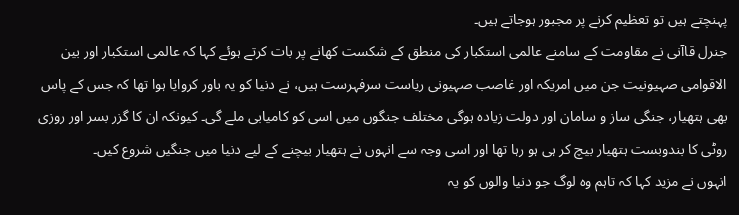پہنچتے ہیں تو تعظیم کرنے پر مجبور ہوجاتے ہیں۔
جنرل قاآنی نے مقاومت کے سامنے عالمی استکبار کی منطق کے شکست کھانے پر بات کرتے ہوئے کہا کہ عالمی استکبار اور بین الاقوامی صہیونیت جن میں امریکہ اور غاصب صہیونی ریاست سرفہرست ہیں، نے دنیا کو یہ باور کروایا ہوا تھا کہ جس کے پاس بھی ہتھیار، جنگی ساز و سامان اور دولت زیادہ ہوگی مختلف جنگوں میں اسی کو کامیابی ملے گی۔ کیونکہ ان کا گزر بسر اور روزی روٹی کا بندوبست ہتھیار بیچ کر ہی ہو رہا تھا اور اسی وجہ سے انہوں نے ہتھیار بیچنے کے لیے دنیا میں جنگیں شروع کیں۔
انہوں نے مزید کہا کہ تاہم وہ لوگ جو دنیا والوں کو یہ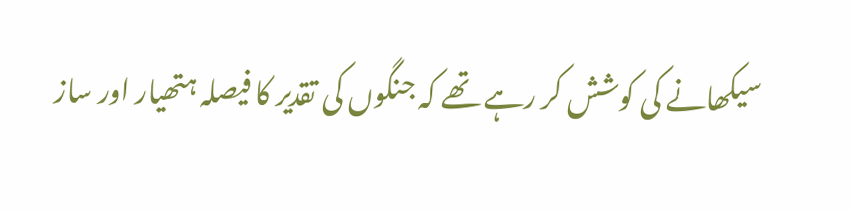سیکھانے کی کوشش کر رہے تھے کہ جنگوں کی تقدیر کا فیصلہ ہتھیار اور ساز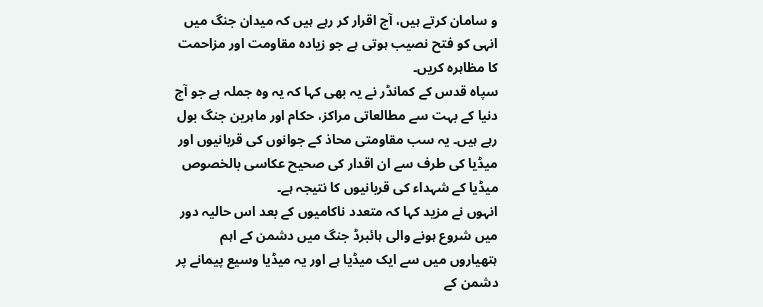و سامان کرتے ہیں، آج اقرار کر رہے ہیں کہ میدان جنگ میں انہی کو فتح نصیب ہوتی ہے جو زیادہ مقاومت اور مزاحمت کا مظاہرہ کریں۔
سپاہ قدس کے کمانڈر نے یہ بھی کہا کہ یہ وہ جملہ ہے جو آج دنیا کے بہت سے مطالعاتی مراکز، حکام اور ماہرین جنگ بول رہے ہیں۔ یہ سب مقاومتی محاذ کے جوانوں کی قربانیوں اور میڈیا کی طرف سے ان اقدار کی صحیح عکاسی بالخصوص میڈیا کے شہداء کی قربانیوں کا نتیجہ ہے۔
انہوں نے مزید کہا کہ متعدد ناکامیوں کے بعد اس حالیہ دور میں شروع ہونے والی ہائبرڈ جنگ میں دشمن کے اہم ہتھیاروں میں سے ایک میڈیا ہے اور یہ میڈیا وسیع پیمانے پر دشمن کے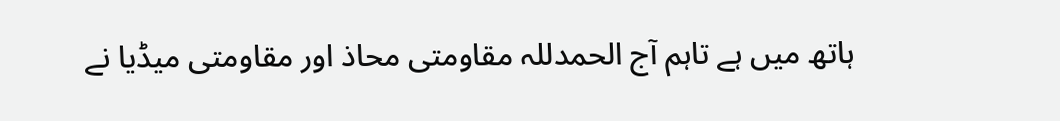ہاتھ میں ہے تاہم آج الحمدللہ مقاومتی محاذ اور مقاومتی میڈیا نے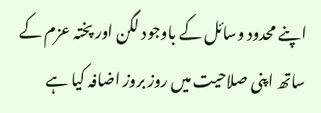اپنے محدود وسائل کے باوجود لگن اور پختہ عزم کے ساتھ اپنی صلاحیت میں روز بروز اضافہ کیا ہے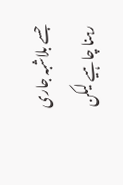جسے بلاشبہ جاری رہنا چاہیے لیکن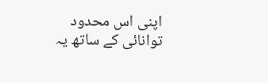اپنی اس محدود توانائی کے ساتھ یہ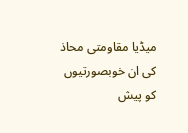میڈیا مقاومتی محاذ کی ان خوبصورتیوں کو پیش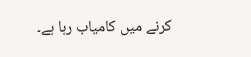کرنے میں کامیاب رہا ہے۔